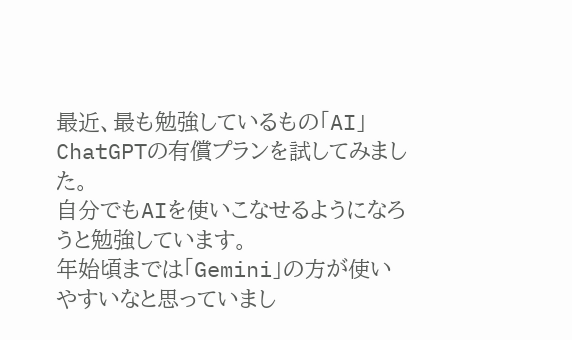最近、最も勉強しているもの「AI」
ChatGPTの有償プランを試してみました。
自分でもAIを使いこなせるようになろうと勉強しています。
年始頃までは「Gemini」の方が使いやすいなと思っていまし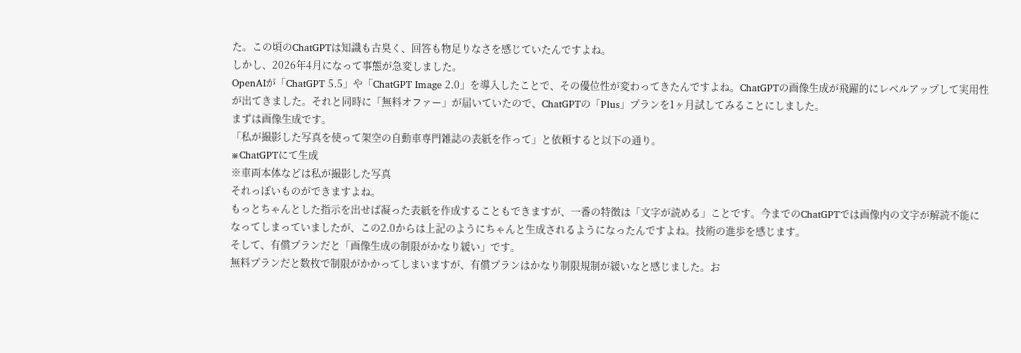た。この頃のChatGPTは知識も古臭く、回答も物足りなさを感じていたんですよね。
しかし、2026年4月になって事態が急変しました。
OpenAIが「ChatGPT 5.5」や「ChatGPT Image 2.0」を導入したことで、その優位性が変わってきたんですよね。ChatGPTの画像生成が飛躍的にレベルアップして実用性が出てきました。それと同時に「無料オファー」が届いていたので、ChatGPTの「Plus」プランを1ヶ月試してみることにしました。
まずは画像生成です。
「私が撮影した写真を使って架空の自動車専門雑誌の表紙を作って」と依頼すると以下の通り。
※ChatGPTにて生成
※車両本体などは私が撮影した写真
それっぽいものができますよね。
もっとちゃんとした指示を出せば凝った表紙を作成することもできますが、一番の特徴は「文字が読める」ことです。今までのChatGPTでは画像内の文字が解読不能になってしまっていましたが、この2.0からは上記のようにちゃんと生成されるようになったんですよね。技術の進歩を感じます。
そして、有償プランだと「画像生成の制限がかなり緩い」です。
無料プランだと数枚で制限がかかってしまいますが、有償プランはかなり制限規制が緩いなと感じました。お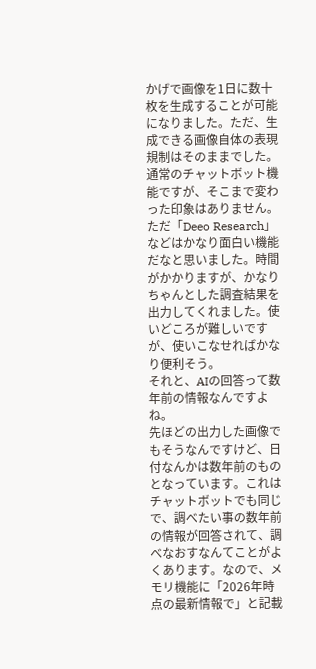かげで画像を1日に数十枚を生成することが可能になりました。ただ、生成できる画像自体の表現規制はそのままでした。
通常のチャットボット機能ですが、そこまで変わった印象はありません。
ただ「Deeo Research」などはかなり面白い機能だなと思いました。時間がかかりますが、かなりちゃんとした調査結果を出力してくれました。使いどころが難しいですが、使いこなせればかなり便利そう。
それと、AIの回答って数年前の情報なんですよね。
先ほどの出力した画像でもそうなんですけど、日付なんかは数年前のものとなっています。これはチャットボットでも同じで、調べたい事の数年前の情報が回答されて、調べなおすなんてことがよくあります。なので、メモリ機能に「2026年時点の最新情報で」と記載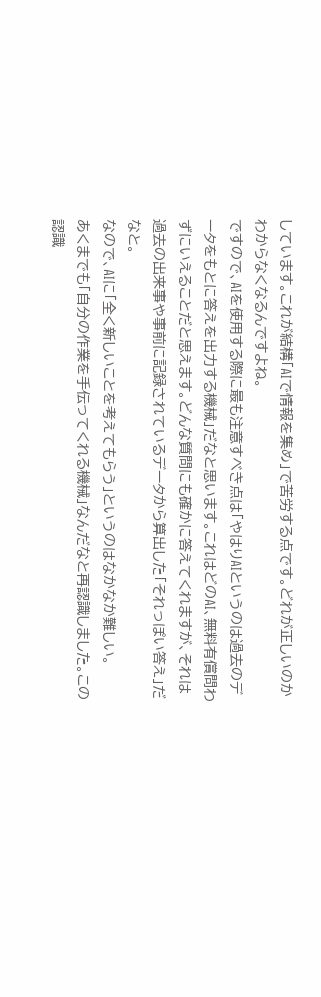しています。これが結構「AIで情報を集め」で苦労する点です。どれが正しいのかわからなくなるんですよね。
ですので、AIを使用する際に最も注意すべき点は「やはりAIというのは過去のデータをもとに答えを出力する機械」だなと思います。これはどのAI、無料有償問わずにいえることだと思えます。どんな質問にも確かに答えてくれますが、それは過去の出来事や事前に記録されているデータから算出した「それっぽい答え」だなと。
なので、AIに「全く新しいことを考えてもらう」というのはなかなか難しい。
あくまでも「自分の作業を手伝ってくれる機械」なんだなと再認識しました。この認識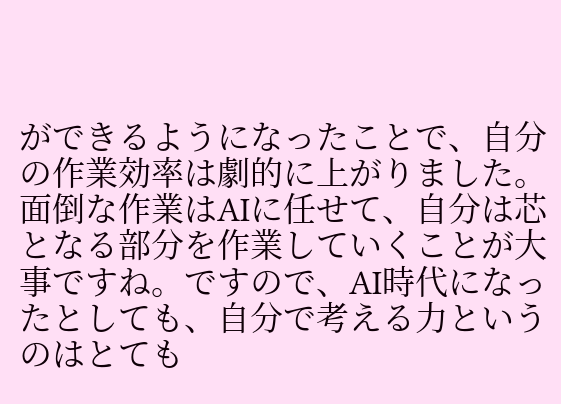ができるようになったことで、自分の作業効率は劇的に上がりました。面倒な作業はAIに任せて、自分は芯となる部分を作業していくことが大事ですね。ですので、AI時代になったとしても、自分で考える力というのはとても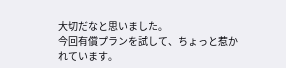大切だなと思いました。
今回有償プランを試して、ちょっと惹かれています。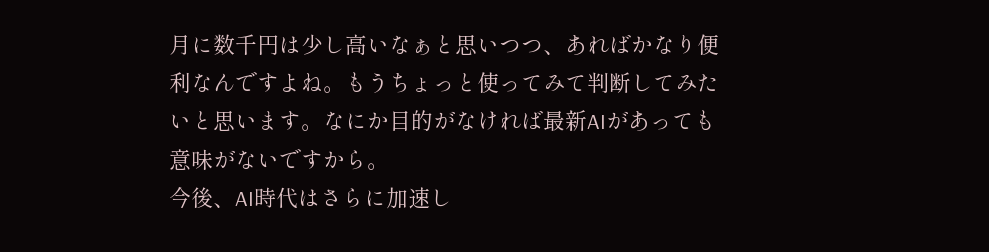月に数千円は少し高いなぁと思いつつ、あればかなり便利なんですよね。もうちょっと使ってみて判断してみたいと思います。なにか目的がなければ最新AIがあっても意味がないですから。
今後、AI時代はさらに加速し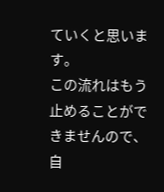ていくと思います。
この流れはもう止めることができませんので、自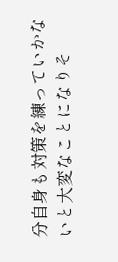分自身も対策を練っていかないと大変なことになりそ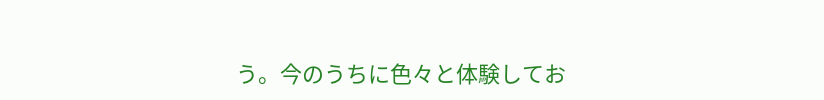う。今のうちに色々と体験してお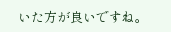いた方が良いですね。